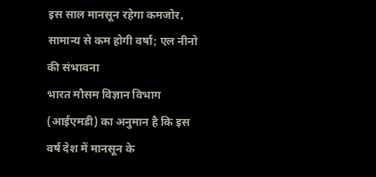इस साल मानसून रहेगा कमजोर, सामान्य से कम होगी वर्षा; एल नीनो की संभावना
भारत मौसम विज्ञान विभाग (आईएमडी) का अनुमान है कि इस वर्ष देश में मानसून के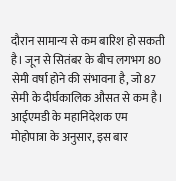दौरान सामान्य से कम बारिश हो सकती है। जून से सितंबर के बीच लगभग 80 सेमी वर्षा होने की संभावना है, जो 87 सेमी के दीर्घकालिक औसत से कम है। आईएमडी के महानिदेशक एम मोहोपात्रा के अनुसार, इस बार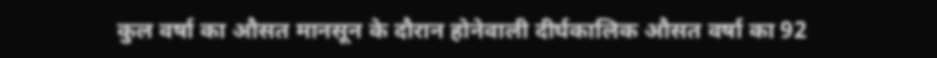कुल वर्षा का औसत मानसून के दौरान होनेवाली दीर्घकालिक औसत वर्षा का 92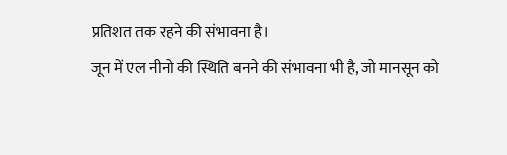प्रतिशत तक रहने की संभावना है।
जून में एल नीनो की स्थिति बनने की संभावना भी है, जो मानसून को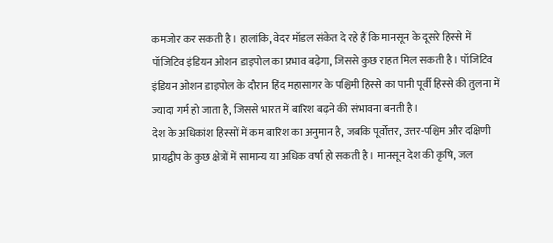कमजोर कर सकती है। हालांकि, वेदर मॉडल संकेत दे रहे हैं कि मानसून के दूसरे हिस्से में पॉजिटिव इंडियन ओशन डाइपोल का प्रभाव बढ़ेगा, जिससे कुछ राहत मिल सकती है। पॉजिटिव इंडियन ओशन डाइपोल के दौरान हिंद महासागर के पश्चिमी हिस्से का पानी पूर्वी हिस्से की तुलना में ज्यादा गर्म हो जाता है, जिससे भारत में बारिश बढ़ने की संभावना बनती है।
देश के अधिकांश हिस्सों में कम बारिश का अनुमान है, जबकि पूर्वोत्तर, उत्तर-पश्चिम और दक्षिणी प्रायद्वीप के कुछ क्षेत्रों में सामान्य या अधिक वर्षा हो सकती है। मानसून देश की कृषि, जल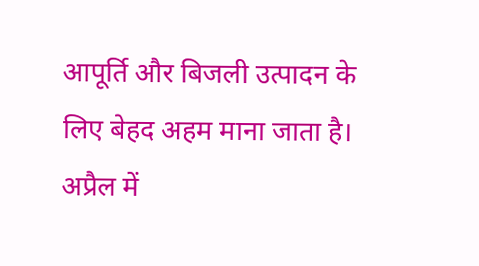आपूर्ति और बिजली उत्पादन के लिए बेहद अहम माना जाता है।
अप्रैल में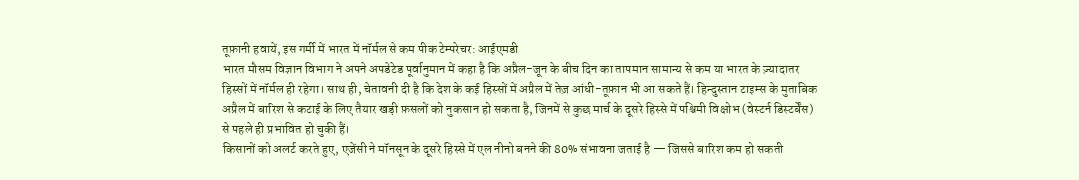तूफ़ानी हवायें, इस गर्मी में भारत में नॉर्मल से कम पीक टेम्परेचर: आईएमडी
भारत मौसम विज्ञान विभाग ने अपने अपडेटेड पूर्वानुमान में कहा है कि अप्रैल-जून के बीच दिन का तापमान सामान्य से कम या भारत के ज़्यादातर हिस्सों में नॉर्मल ही रहेगा। साथ ही, चेतावनी दी है कि देश के कई हिस्सों में अप्रैल में तेज़ आंधी-तूफ़ान भी आ सकते हैं। हिन्दुस्तान टाइम्स के मुताबिक अप्रैल में बारिश से कटाई के लिए तैयार खड़ी फ़सलों को नुकसान हो सकता है, जिनमें से कुछ मार्च के दूसरे हिस्से में पश्चिमी विक्षोभ (वेस्टर्न डिस्टर्बेंस) से पहले ही प्रभावित हो चुकी हैं।
किसानों को अलर्ट करते हुए, एजेंसी ने मॉनसून के दूसरे हिस्से में एल नीनो बनने की 80% संभावना जताई है — जिससे बारिश कम हो सकती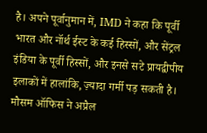है। अपने पूर्वानुमान में, IMD ने कहा कि पूर्वी भारत और नॉर्थ ईस्ट के कई हिस्सों, और सेंट्रल इंडिया के पूर्वी हिस्सों, और इनसे सटे प्रायद्वीपीय इलाकों में हालांकि, ज़्यादा गर्मी पड़ सकती है।
मौसम ऑफिस ने अप्रैल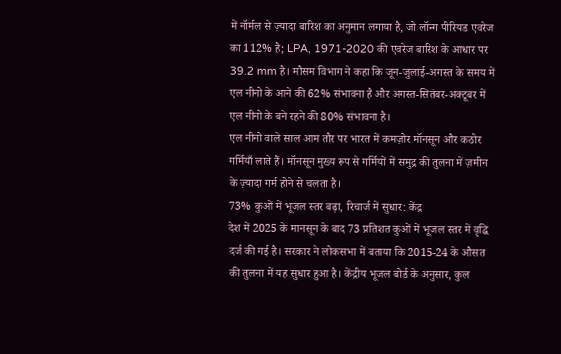में नॉर्मल से ज़्यादा बारिश का अनुमान लगाया है, जो लॉन्ग पीरियड एवरेज का 112% है; LPA, 1971-2020 की एवरेज बारिश के आधार पर 39.2 mm है। मौसम विभाग ने कहा कि जून-जुलाई-अगस्त के समय में एल नीनो के आने की 62% संभावना है और अगस्त-सितंबर-अक्टूबर में एल नीनो के बने रहने की 80% संभावना है।
एल नीनो वाले साल आम तौर पर भारत में कमज़ोर मॉनसून और कठोर गर्मियाँ लाते हैं। मॉनसून मुख्य रूप से गर्मियों में समुद्र की तुलना में ज़मीन के ज़्यादा गर्म होने से चलता है।
73% कुओं में भूजल स्तर बढ़ा, रिचार्ज में सुधार: केंद्र
देश में 2025 के मानसून के बाद 73 प्रतिशत कुओं में भूजल स्तर में वृद्धि दर्ज की गई है। सरकार ने लोकसभा में बताया कि 2015-24 के औसत की तुलना में यह सुधार हुआ है। केंद्रीय भूजल बोर्ड के अनुसार, कुल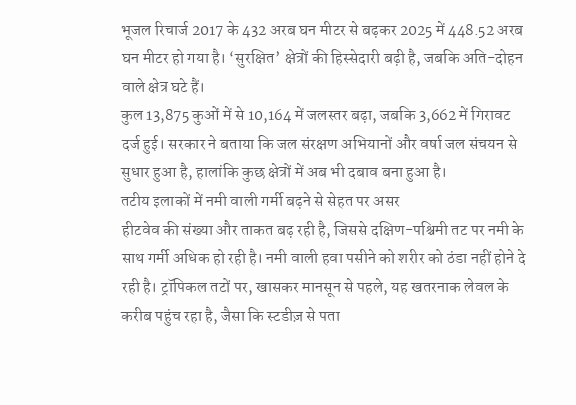भूजल रिचार्ज 2017 के 432 अरब घन मीटर से बढ़कर 2025 में 448.52 अरब घन मीटर हो गया है। ‘सुरक्षित’ क्षेत्रों की हिस्सेदारी बढ़ी है, जबकि अति-दोहन वाले क्षेत्र घटे हैं।
कुल 13,875 कुओं में से 10,164 में जलस्तर बढ़ा, जबकि 3,662 में गिरावट दर्ज हुई। सरकार ने बताया कि जल संरक्षण अभियानों और वर्षा जल संचयन से सुधार हुआ है, हालांकि कुछ क्षेत्रों में अब भी दबाव बना हुआ है।
तटीय इलाकों में नमी वाली गर्मी बढ़ने से सेहत पर असर
हीटवेव की संख्या और ताकत बढ़ रही है, जिससे दक्षिण-पश्चिमी तट पर नमी के साथ गर्मी अधिक हो रही है। नमी वाली हवा पसीने को शरीर को ठंडा नहीं होने दे रही है। ट्रॉपिकल तटों पर, खासकर मानसून से पहले, यह खतरनाक लेवल के करीब पहुंच रहा है, जैसा कि स्टडीज़ से पता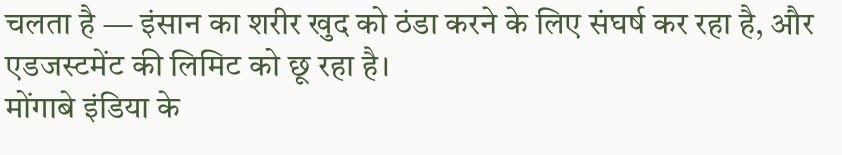चलता है — इंसान का शरीर खुद को ठंडा करने के लिए संघर्ष कर रहा है, और एडजस्टमेंट की लिमिट को छू रहा है।
मोंगाबे इंडिया के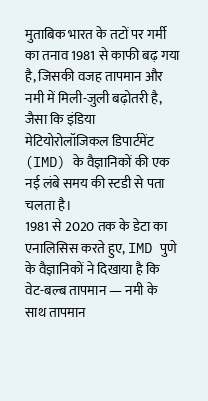मुताबिक भारत के तटों पर गर्मी का तनाव 1981 से काफी बढ़ गया है, जिसकी वजह तापमान और नमी में मिली-जुली बढ़ोतरी है, जैसा कि इंडिया मेटियोरोलॉजिकल डिपार्टमेंट (IMD) के वैज्ञानिकों की एक नई लंबे समय की स्टडी से पता चलता है।
1981 से 2020 तक के डेटा का एनालिसिस करते हुए, IMD पुणे के वैज्ञानिकों ने दिखाया है कि वेट-बल्ब तापमान — नमी के साथ तापमान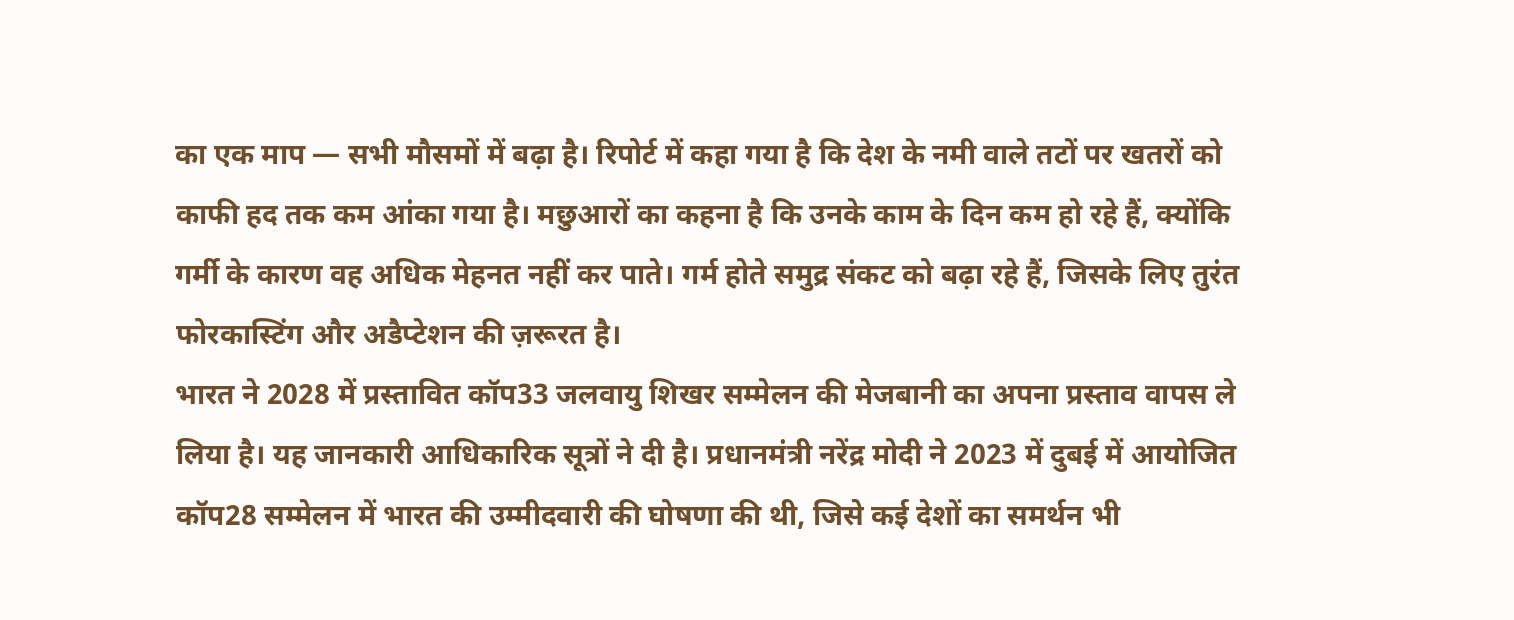का एक माप — सभी मौसमों में बढ़ा है। रिपोर्ट में कहा गया है कि देश के नमी वाले तटों पर खतरों को काफी हद तक कम आंका गया है। मछुआरों का कहना है कि उनके काम के दिन कम हो रहे हैं, क्योंकि गर्मी के कारण वह अधिक मेहनत नहीं कर पाते। गर्म होते समुद्र संकट को बढ़ा रहे हैं, जिसके लिए तुरंत फोरकास्टिंग और अडैप्टेशन की ज़रूरत है।
भारत ने 2028 में प्रस्तावित कॉप33 जलवायु शिखर सम्मेलन की मेजबानी का अपना प्रस्ताव वापस ले लिया है। यह जानकारी आधिकारिक सूत्रों ने दी है। प्रधानमंत्री नरेंद्र मोदी ने 2023 में दुबई में आयोजित कॉप28 सम्मेलन में भारत की उम्मीदवारी की घोषणा की थी, जिसे कई देशों का समर्थन भी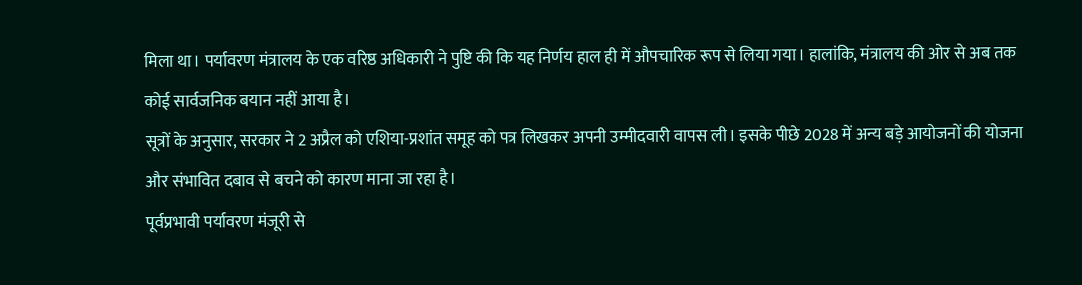मिला था। पर्यावरण मंत्रालय के एक वरिष्ठ अधिकारी ने पुष्टि की कि यह निर्णय हाल ही में औपचारिक रूप से लिया गया। हालांकि, मंत्रालय की ओर से अब तक कोई सार्वजनिक बयान नहीं आया है।
सूत्रों के अनुसार, सरकार ने 2 अप्रैल को एशिया-प्रशांत समूह को पत्र लिखकर अपनी उम्मीदवारी वापस ली। इसके पीछे 2028 में अन्य बड़े आयोजनों की योजना और संभावित दबाव से बचने को कारण माना जा रहा है।
पूर्वप्रभावी पर्यावरण मंजूरी से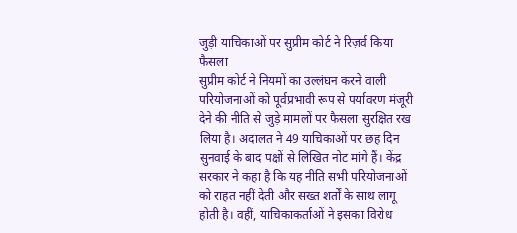जुड़ी याचिकाओं पर सुप्रीम कोर्ट ने रिज़र्व किया फैसला
सुप्रीम कोर्ट ने नियमों का उल्लंघन करने वाली परियोजनाओं को पूर्वप्रभावी रूप से पर्यावरण मंजूरी देने की नीति से जुड़े मामलों पर फैसला सुरक्षित रख लिया है। अदालत ने 49 याचिकाओं पर छह दिन सुनवाई के बाद पक्षों से लिखित नोट मांगे हैं। केंद्र सरकार ने कहा है कि यह नीति सभी परियोजनाओं को राहत नहीं देती और सख्त शर्तों के साथ लागू होती है। वहीं, याचिकाकर्ताओं ने इसका विरोध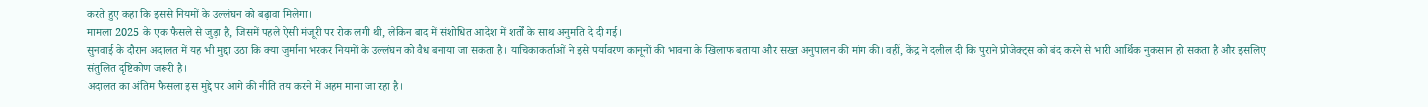करते हुए कहा कि इससे नियमों के उल्लंघन को बढ़ावा मिलेगा।
मामला 2025 के एक फैसले से जुड़ा है, जिसमें पहले ऐसी मंजूरी पर रोक लगी थी, लेकिन बाद में संशोधित आदेश में शर्तों के साथ अनुमति दे दी गई।
सुनवाई के दौरान अदालत में यह भी मुद्दा उठा कि क्या जुर्माना भरकर नियमों के उल्लंघन को वैध बनाया जा सकता है। याचिकाकर्ताओं ने इसे पर्यावरण कानूनों की भावना के खिलाफ बताया और सख्त अनुपालन की मांग की। वहीं, केंद्र ने दलील दी कि पुराने प्रोजेक्ट्स को बंद करने से भारी आर्थिक नुकसान हो सकता है और इसलिए संतुलित दृष्टिकोण जरूरी है।
अदालत का अंतिम फैसला इस मुद्दे पर आगे की नीति तय करने में अहम माना जा रहा है।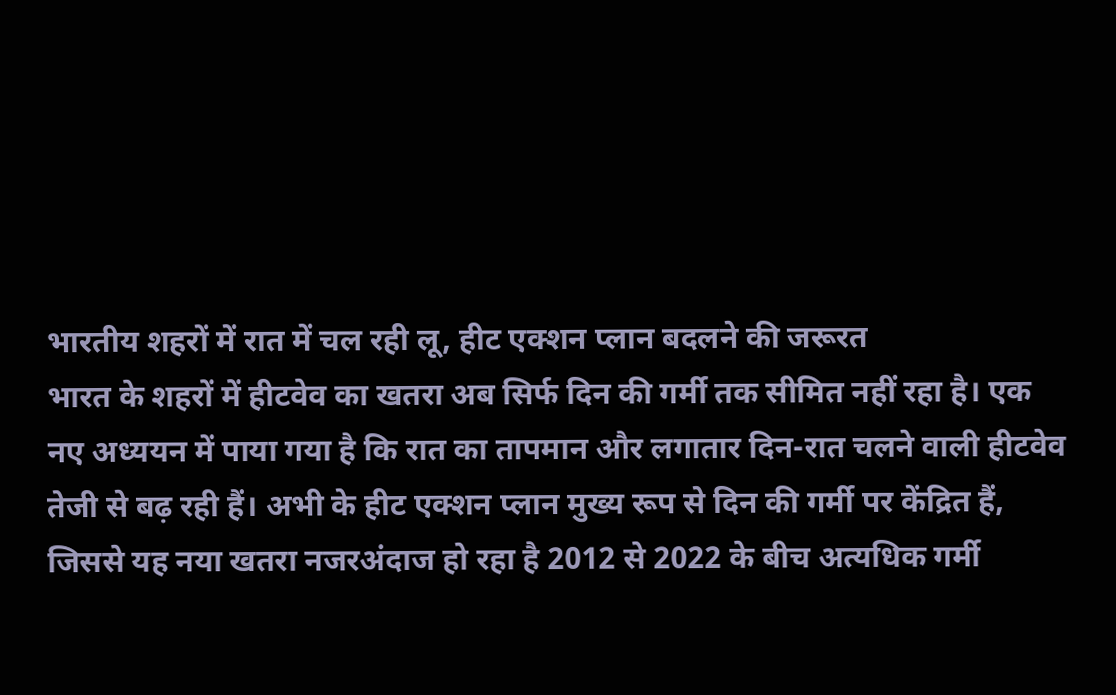भारतीय शहरों में रात में चल रही लू, हीट एक्शन प्लान बदलने की जरूरत
भारत के शहरों में हीटवेव का खतरा अब सिर्फ दिन की गर्मी तक सीमित नहीं रहा है। एक नए अध्ययन में पाया गया है कि रात का तापमान और लगातार दिन-रात चलने वाली हीटवेव तेजी से बढ़ रही हैं। अभी के हीट एक्शन प्लान मुख्य रूप से दिन की गर्मी पर केंद्रित हैं, जिससे यह नया खतरा नजरअंदाज हो रहा है 2012 से 2022 के बीच अत्यधिक गर्मी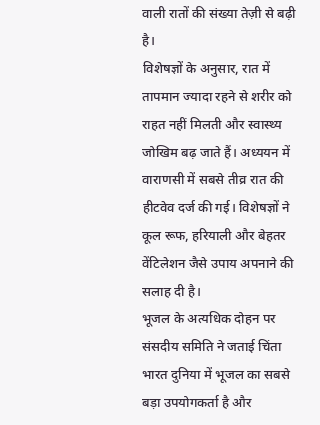वाली रातों की संख्या तेज़ी से बढ़ी है।
विशेषज्ञों के अनुसार, रात में तापमान ज्यादा रहने से शरीर को राहत नहीं मिलती और स्वास्थ्य जोखिम बढ़ जाते हैं। अध्ययन में वाराणसी में सबसे तीव्र रात की हीटवेव दर्ज की गई। विशेषज्ञों ने कूल रूफ, हरियाली और बेहतर वेंटिलेशन जैसे उपाय अपनाने की सलाह दी है।
भूजल के अत्यधिक दोहन पर संसदीय समिति ने जताई चिंता
भारत दुनिया में भूजल का सबसे बड़ा उपयोगकर्ता है और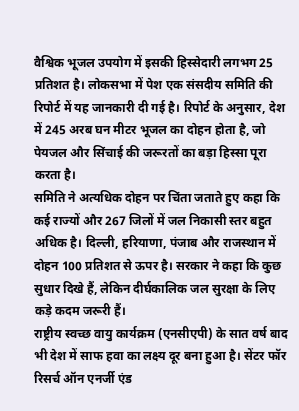वैश्विक भूजल उपयोग में इसकी हिस्सेदारी लगभग 25 प्रतिशत है। लोकसभा में पेश एक संसदीय समिति की रिपोर्ट में यह जानकारी दी गई है। रिपोर्ट के अनुसार, देश में 245 अरब घन मीटर भूजल का दोहन होता है, जो पेयजल और सिंचाई की जरूरतों का बड़ा हिस्सा पूरा करता है।
समिति ने अत्यधिक दोहन पर चिंता जताते हुए कहा कि कई राज्यों और 267 जिलों में जल निकासी स्तर बहुत अधिक है। दिल्ली, हरियाणा, पंजाब और राजस्थान में दोहन 100 प्रतिशत से ऊपर है। सरकार ने कहा कि कुछ सुधार दिखे हैं, लेकिन दीर्घकालिक जल सुरक्षा के लिए कड़े कदम जरूरी हैं।
राष्ट्रीय स्वच्छ वायु कार्यक्रम (एनसीएपी) के सात वर्ष बाद भी देश में साफ हवा का लक्ष्य दूर बना हुआ है। सेंटर फॉर रिसर्च ऑन एनर्जी एंड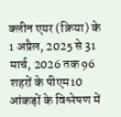क्लीन एयर (क्रिया) के 1 अप्रैल, 2025 से 31 मार्च, 2026 तक 96 शहरों के पीएम10 आंकड़ों के विश्लेषण में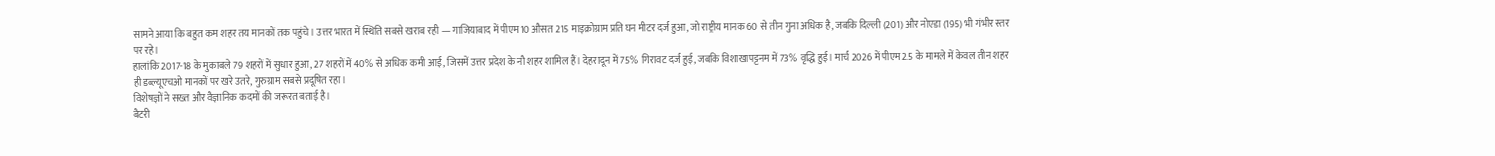सामने आया कि बहुत कम शहर तय मानकों तक पहुंचे। उत्तर भारत में स्थिति सबसे खराब रही — गाजियाबाद में पीएम10 औसत 215 माइक्रोग्राम प्रति घन मीटर दर्ज हुआ, जो राष्ट्रीय मानक 60 से तीन गुना अधिक है, जबकि दिल्ली (201) और नोएडा (195) भी गंभीर स्तर पर रहे।
हालांकि 2017-18 के मुकाबले 79 शहरों में सुधार हुआ, 27 शहरों में 40% से अधिक कमी आई, जिसमें उत्तर प्रदेश के नौ शहर शामिल हैं। देहरादून में 75% गिरावट दर्ज हुई, जबकि विशाखापट्टनम में 73% वृद्धि हुई। मार्च 2026 में पीएम2.5 के मामले में केवल तीन शहर ही डब्ल्यूएचओ मानकों पर खरे उतरे, गुरुग्राम सबसे प्रदूषित रहा।
विशेषज्ञों ने सख्त और वैज्ञानिक कदमों की जरूरत बताई है।
बैटरी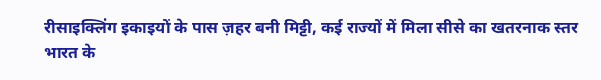रीसाइक्लिंग इकाइयों के पास ज़हर बनी मिट्टी, कई राज्यों में मिला सीसे का खतरनाक स्तर
भारत के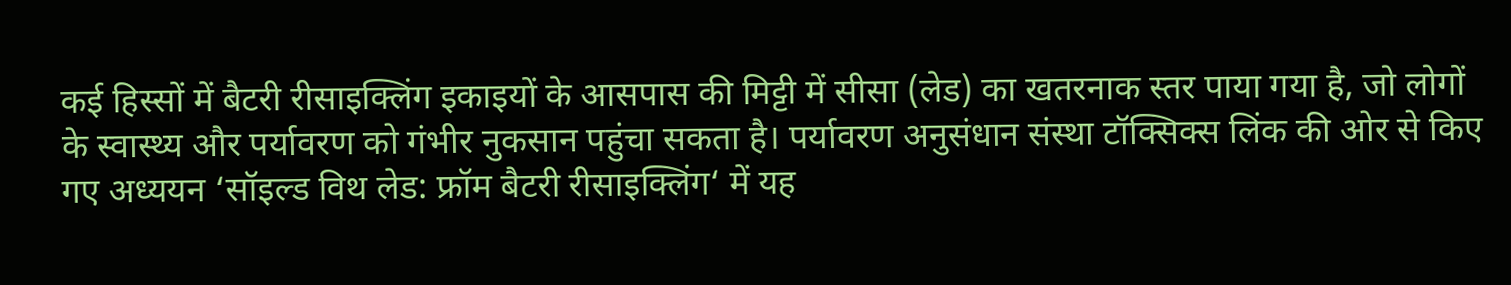कई हिस्सों में बैटरी रीसाइक्लिंग इकाइयों के आसपास की मिट्टी में सीसा (लेड) का खतरनाक स्तर पाया गया है, जो लोगों के स्वास्थ्य और पर्यावरण को गंभीर नुकसान पहुंचा सकता है। पर्यावरण अनुसंधान संस्था टॉक्सिक्स लिंक की ओर से किए गए अध्ययन ‘सॉइल्ड विथ लेड: फ्रॉम बैटरी रीसाइक्लिंग‘ में यह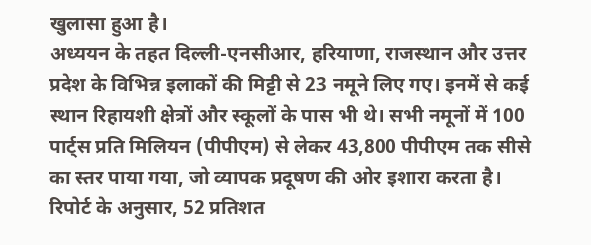खुलासा हुआ है।
अध्ययन के तहत दिल्ली-एनसीआर, हरियाणा, राजस्थान और उत्तर प्रदेश के विभिन्न इलाकों की मिट्टी से 23 नमूने लिए गए। इनमें से कई स्थान रिहायशी क्षेत्रों और स्कूलों के पास भी थे। सभी नमूनों में 100 पार्ट्स प्रति मिलियन (पीपीएम) से लेकर 43,800 पीपीएम तक सीसे का स्तर पाया गया, जो व्यापक प्रदूषण की ओर इशारा करता है।
रिपोर्ट के अनुसार, 52 प्रतिशत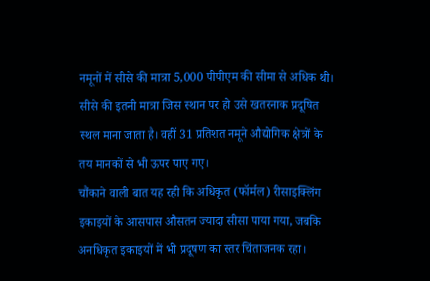नमूनों में सीसे की मात्रा 5,000 पीपीएम की सीमा से अधिक थी। सीसे की इतनी मात्रा जिस स्थान पर हो उसे खतरनाक प्रदूषित स्थल माना जाता है। वहीं 31 प्रतिशत नमूने औद्योगिक क्षेत्रों के तय मानकों से भी ऊपर पाए गए।
चौंकाने वाली बात यह रही कि अधिकृत (फॉर्मल) रीसाइक्लिंग इकाइयों के आसपास औसतन ज्यादा सीसा पाया गया, जबकि अनधिकृत इकाइयों में भी प्रदूषण का स्तर चिंताजनक रहा।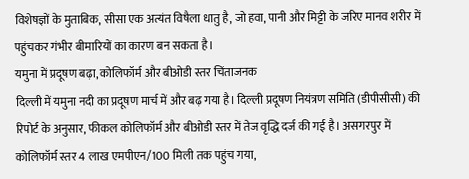विशेषज्ञों के मुताबिक, सीसा एक अत्यंत विषैला धातु है, जो हवा, पानी और मिट्टी के जरिए मानव शरीर में पहुंचकर गंभीर बीमारियों का कारण बन सकता है।
यमुना में प्रदूषण बढ़ा, कोलिफॉर्म और बीओडी स्तर चिंताजनक
दिल्ली में यमुना नदी का प्रदूषण मार्च में और बढ़ गया है। दिल्ली प्रदूषण नियंत्रण समिति (डीपीसीसी) की रिपोर्ट के अनुसार, फीकल कोलिफॉर्म और बीओडी स्तर में तेज वृद्धि दर्ज की गई है। असगरपुर में कोलिफॉर्म स्तर 4 लाख एमपीएन/100 मिली तक पहुंच गया,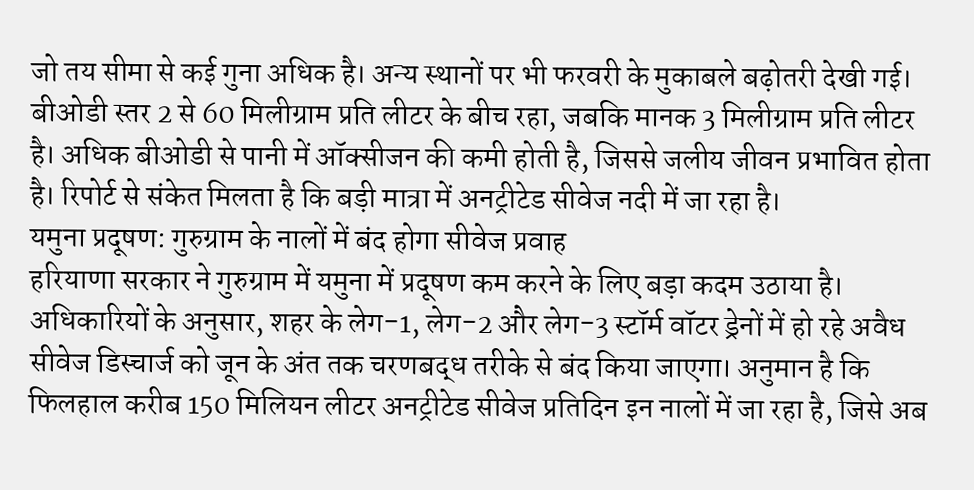जो तय सीमा से कई गुना अधिक है। अन्य स्थानों पर भी फरवरी के मुकाबले बढ़ोतरी देखी गई।
बीओडी स्तर 2 से 60 मिलीग्राम प्रति लीटर के बीच रहा, जबकि मानक 3 मिलीग्राम प्रति लीटर है। अधिक बीओडी से पानी में ऑक्सीजन की कमी होती है, जिससे जलीय जीवन प्रभावित होता है। रिपोर्ट से संकेत मिलता है कि बड़ी मात्रा में अनट्रीटेड सीवेज नदी में जा रहा है।
यमुना प्रदूषण: गुरुग्राम के नालों में बंद होगा सीवेज प्रवाह
हरियाणा सरकार ने गुरुग्राम में यमुना में प्रदूषण कम करने के लिए बड़ा कदम उठाया है। अधिकारियों के अनुसार, शहर के लेग-1, लेग-2 और लेग-3 स्टॉर्म वॉटर ड्रेनों में हो रहे अवैध सीवेज डिस्चार्ज को जून के अंत तक चरणबद्ध तरीके से बंद किया जाएगा। अनुमान है कि फिलहाल करीब 150 मिलियन लीटर अनट्रीटेड सीवेज प्रतिदिन इन नालों में जा रहा है, जिसे अब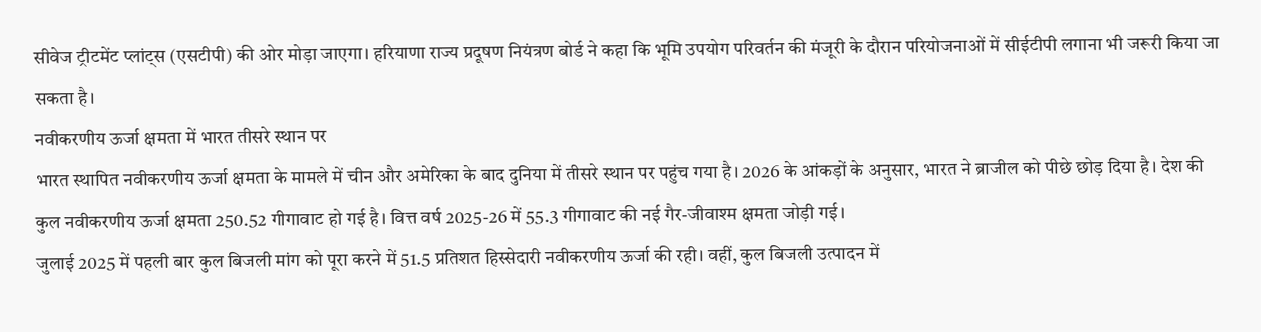सीवेज ट्रीटमेंट प्लांट्स (एसटीपी) की ओर मोड़ा जाएगा। हरियाणा राज्य प्रदूषण नियंत्रण बोर्ड ने कहा कि भूमि उपयोग परिवर्तन की मंजूरी के दौरान परियोजनाओं में सीईटीपी लगाना भी जरूरी किया जा सकता है।
नवीकरणीय ऊर्जा क्षमता में भारत तीसरे स्थान पर
भारत स्थापित नवीकरणीय ऊर्जा क्षमता के मामले में चीन और अमेरिका के बाद दुनिया में तीसरे स्थान पर पहुंच गया है। 2026 के आंकड़ों के अनुसार, भारत ने ब्राजील को पीछे छोड़ दिया है। देश की कुल नवीकरणीय ऊर्जा क्षमता 250.52 गीगावाट हो गई है। वित्त वर्ष 2025-26 में 55.3 गीगावाट की नई गैर-जीवाश्म क्षमता जोड़ी गई।
जुलाई 2025 में पहली बार कुल बिजली मांग को पूरा करने में 51.5 प्रतिशत हिस्सेदारी नवीकरणीय ऊर्जा की रही। वहीं, कुल बिजली उत्पादन में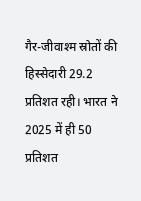गैर-जीवाश्म स्रोतों की हिस्सेदारी 29.2 प्रतिशत रही। भारत ने 2025 में ही 50 प्रतिशत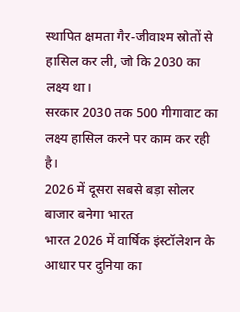स्थापित क्षमता गैर-जीवाश्म स्रोतों से हासिल कर ली, जो कि 2030 का लक्ष्य था।
सरकार 2030 तक 500 गीगावाट का लक्ष्य हासिल करने पर काम कर रही है।
2026 में दूसरा सबसे बड़ा सोलर बाजार बनेगा भारत
भारत 2026 में वार्षिक इंस्टॉलेशन के आधार पर दुनिया का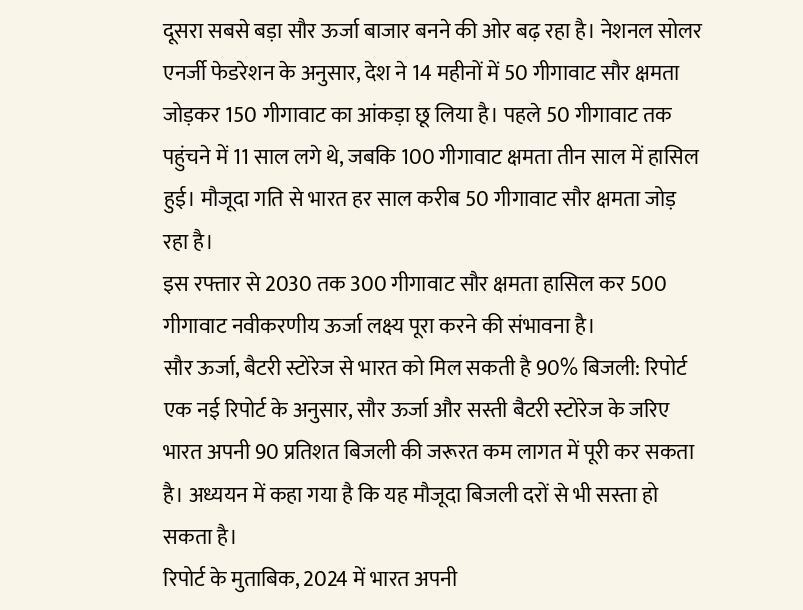दूसरा सबसे बड़ा सौर ऊर्जा बाजार बनने की ओर बढ़ रहा है। नेशनल सोलर एनर्जी फेडरेशन के अनुसार, देश ने 14 महीनों में 50 गीगावाट सौर क्षमता जोड़कर 150 गीगावाट का आंकड़ा छू लिया है। पहले 50 गीगावाट तक पहुंचने में 11 साल लगे थे, जबकि 100 गीगावाट क्षमता तीन साल में हासिल हुई। मौजूदा गति से भारत हर साल करीब 50 गीगावाट सौर क्षमता जोड़ रहा है।
इस रफ्तार से 2030 तक 300 गीगावाट सौर क्षमता हासिल कर 500 गीगावाट नवीकरणीय ऊर्जा लक्ष्य पूरा करने की संभावना है।
सौर ऊर्जा, बैटरी स्टोरेज से भारत को मिल सकती है 90% बिजली: रिपोर्ट
एक नई रिपोर्ट के अनुसार, सौर ऊर्जा और सस्ती बैटरी स्टोरेज के जरिए भारत अपनी 90 प्रतिशत बिजली की जरूरत कम लागत में पूरी कर सकता है। अध्ययन में कहा गया है कि यह मौजूदा बिजली दरों से भी सस्ता हो सकता है।
रिपोर्ट के मुताबिक, 2024 में भारत अपनी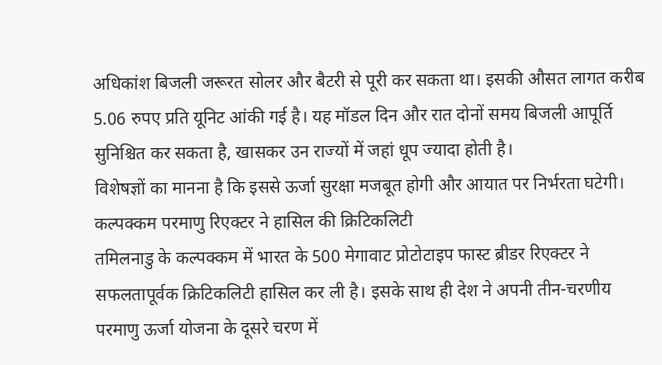अधिकांश बिजली जरूरत सोलर और बैटरी से पूरी कर सकता था। इसकी औसत लागत करीब 5.06 रुपए प्रति यूनिट आंकी गई है। यह मॉडल दिन और रात दोनों समय बिजली आपूर्ति सुनिश्चित कर सकता है, खासकर उन राज्यों में जहां धूप ज्यादा होती है।
विशेषज्ञों का मानना है कि इससे ऊर्जा सुरक्षा मजबूत होगी और आयात पर निर्भरता घटेगी।
कल्पक्कम परमाणु रिएक्टर ने हासिल की क्रिटिकलिटी
तमिलनाडु के कल्पक्कम में भारत के 500 मेगावाट प्रोटोटाइप फास्ट ब्रीडर रिएक्टर ने सफलतापूर्वक क्रिटिकलिटी हासिल कर ली है। इसके साथ ही देश ने अपनी तीन-चरणीय परमाणु ऊर्जा योजना के दूसरे चरण में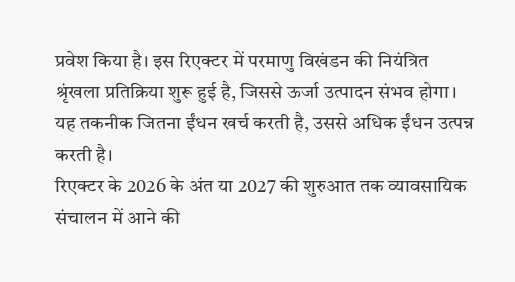प्रवेश किया है। इस रिएक्टर में परमाणु विखंडन की नियंत्रित श्रृंखला प्रतिक्रिया शुरू हुई है, जिससे ऊर्जा उत्पादन संभव होगा। यह तकनीक जितना ईंधन खर्च करती है, उससे अधिक ईंधन उत्पन्न करती है।
रिएक्टर के 2026 के अंत या 2027 की शुरुआत तक व्यावसायिक संचालन में आने की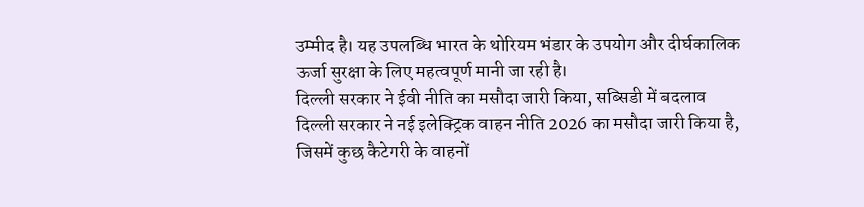उम्मीद है। यह उपलब्धि भारत के थोरियम भंडार के उपयोग और दीर्घकालिक ऊर्जा सुरक्षा के लिए महत्वपूर्ण मानी जा रही है।
दिल्ली सरकार ने ईवी नीति का मसौदा जारी किया, सब्सिडी में बदलाव
दिल्ली सरकार ने नई इलेक्ट्रिक वाहन नीति 2026 का मसौदा जारी किया है, जिसमें कुछ कैटेगरी के वाहनों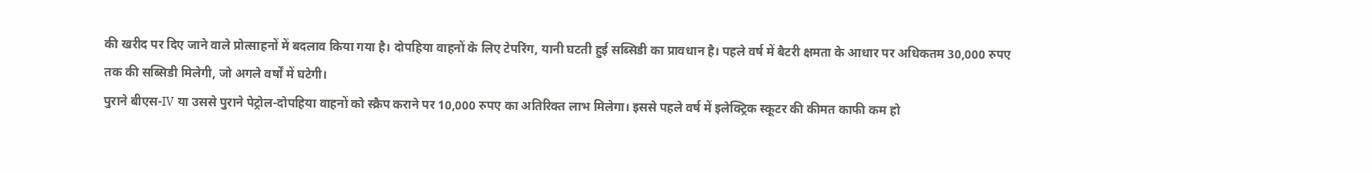की खरीद पर दिए जाने वाले प्रोत्साहनों में बदलाव किया गया है। दोपहिया वाहनों के लिए टेपरिंग, यानी घटती हुई सब्सिडी का प्रावधान है। पहले वर्ष में बैटरी क्षमता के आधार पर अधिकतम 30,000 रुपए तक की सब्सिडी मिलेगी, जो अगले वर्षों में घटेगी।
पुराने बीएस-IV या उससे पुराने पेट्रोल-दोपहिया वाहनों को स्क्रैप कराने पर 10,000 रुपए का अतिरिक्त लाभ मिलेगा। इससे पहले वर्ष में इलेक्ट्रिक स्कूटर की कीमत काफी कम हो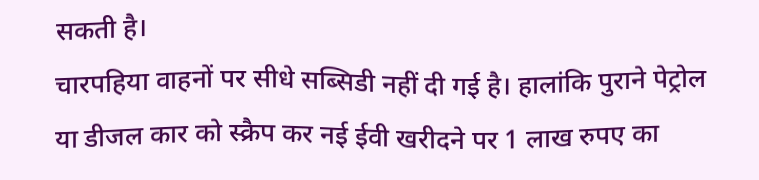सकती है।
चारपहिया वाहनों पर सीधे सब्सिडी नहीं दी गई है। हालांकि पुराने पेट्रोल या डीजल कार को स्क्रैप कर नई ईवी खरीदने पर 1 लाख रुपए का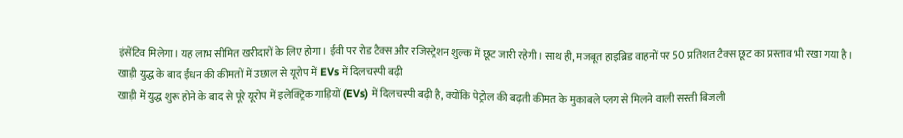इंसेंटिव मिलेगा। यह लाभ सीमित खरीदारों के लिए होगा। ईवी पर रोड टैक्स और रजिस्ट्रेशन शुल्क में छूट जारी रहेगी। साथ ही, मजबूत हाइब्रिड वाहनों पर 50 प्रतिशत टैक्स छूट का प्रस्ताव भी रखा गया है।
खाड़ी युद्ध के बाद ईंधन की कीमतों में उछाल से यूरोप में EVs में दिलचस्पी बढ़ी
खाड़ी में युद्ध शुरू होने के बाद से पूरे यूरोप में इलेक्ट्रिक गाड़ियों (EVs) में दिलचस्पी बढ़ी है, क्योंकि पेट्रोल की बढ़ती कीमत के मुकाबले प्लग से मिलने वाली सस्ती बिजली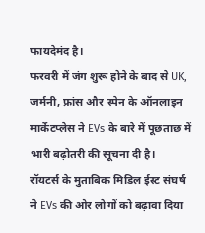फायदेमंद है।
फरवरी में जंग शुरू होने के बाद से UK, जर्मनी, फ्रांस और स्पेन के ऑनलाइन मार्केटप्लेस ने EVs के बारे में पूछताछ में भारी बढ़ोतरी की सूचना दी है।
रॉयटर्स के मुताबिक मिडिल ईस्ट संघर्ष ने EVs की ओर लोगों को बढ़ावा दिया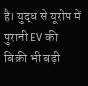है। युद्ध से यूरोप में पुरानी EV की बिक्री भी बढ़ी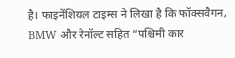है। फाइनेंशियल टाइम्स ने लिखा है कि फॉक्सवैगन, BMW और रेनॉल्ट सहित “पश्चिमी कार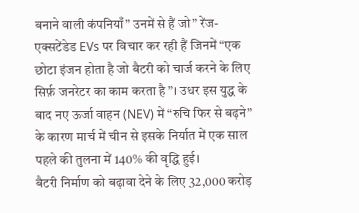बनाने वाली कंपनियाँ” उनमें से हैं जो” रेंज-एक्सटेंडेड EVs पर विचार कर रही हैं जिनमें “एक छोटा इंजन होता है जो बैटरी को चार्ज करने के लिए सिर्फ़ जनरेटर का काम करता है”। उधर इस युद्ध के बाद नए ऊर्जा वाहन (NEV) में “रुचि फिर से बढ़ने” के कारण मार्च में चीन से इसके निर्यात में एक साल पहले की तुलना में 140% की वृद्धि हुई।
बैटरी निर्माण को बढ़ावा देने के लिए 32,000 करोड़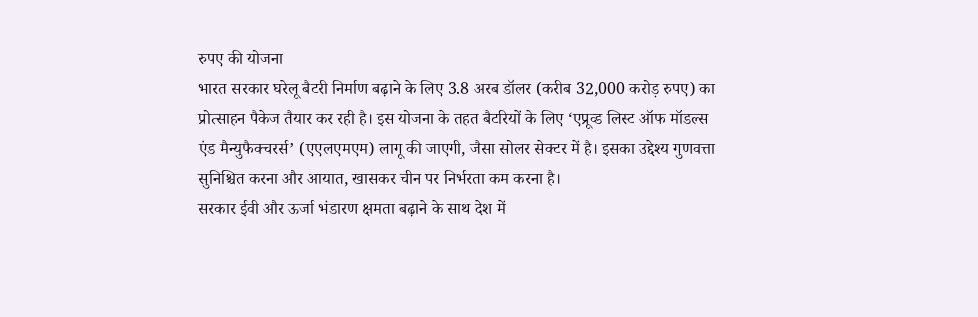रुपए की योजना
भारत सरकार घरेलू बैटरी निर्माण बढ़ाने के लिए 3.8 अरब डॉलर (करीब 32,000 करोड़ रुपए) का प्रोत्साहन पैकेज तैयार कर रही है। इस योजना के तहत बैटरियों के लिए ‘एप्रूव्ड लिस्ट ऑफ मॉडल्स एंड मैन्युफैक्चरर्स’ (एएलएमएम) लागू की जाएगी, जैसा सोलर सेक्टर में है। इसका उद्देश्य गुणवत्ता सुनिश्चित करना और आयात, खासकर चीन पर निर्भरता कम करना है।
सरकार ईवी और ऊर्जा भंडारण क्षमता बढ़ाने के साथ देश में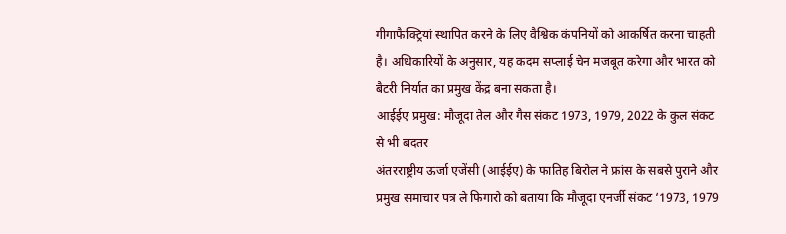गीगाफैक्ट्रियां स्थापित करने के लिए वैश्विक कंपनियों को आकर्षित करना चाहती है। अधिकारियों के अनुसार, यह कदम सप्लाई चेन मजबूत करेगा और भारत को बैटरी निर्यात का प्रमुख केंद्र बना सकता है।
आईईए प्रमुख: मौजूदा तेल और गैस संकट 1973, 1979, 2022 के कुल संकट से भी बदतर
अंतरराष्ट्रीय ऊर्जा एजेंसी (आईईए) के फातिह बिरोल ने फ्रांस के सबसे पुराने और प्रमुख समाचार पत्र ले फिगारो को बताया कि मौजूदा एनर्जी संकट ‘1973, 1979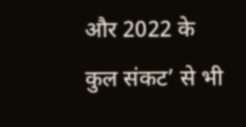और 2022 के कुल संकट’ से भी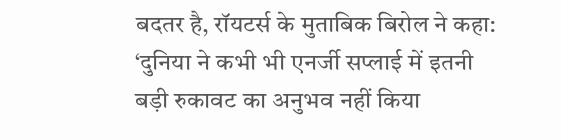बदतर है, रॉयटर्स के मुताबिक बिरोल ने कहा: ‘दुनिया ने कभी भी एनर्जी सप्लाई में इतनी बड़ी रुकावट का अनुभव नहीं किया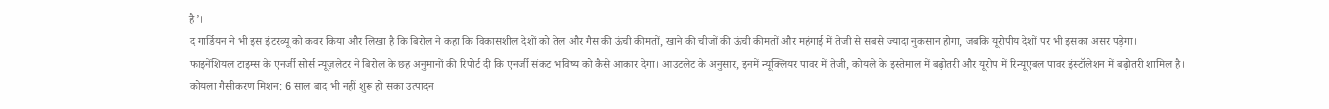है’।
द गार्डियन ने भी इस इंटरव्यू को कवर किया और लिखा है कि बिरोल ने कहा कि विकासशील देशों को तेल और गैस की ऊंची कीमतों, खाने की चीजों की ऊंची कीमतों और महंगाई में तेजी से सबसे ज्यादा नुकसान होगा, जबकि यूरोपीय देशों पर भी इसका असर पड़ेगा।
फाइनेंशियल टाइम्स के एनर्जी सोर्स न्यूज़लेटर ने बिरोल के छह अनुमानों की रिपोर्ट दी कि एनर्जी संकट भविष्य को कैसे आकार देगा। आउटलेट के अनुसार, इनमें न्यूक्लियर पावर में तेजी, कोयले के इस्तेमाल में बढ़ोतरी और यूरोप में रिन्यूएबल पावर इंस्टॉलेशन में बढ़ोतरी शामिल है।
कोयला गैसीकरण मिशन: 6 साल बाद भी नहीं शुरू हो सका उत्पादन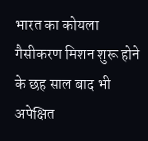भारत का कोयला गैसीकरण मिशन शुरू होने के छह साल बाद भी अपेक्षित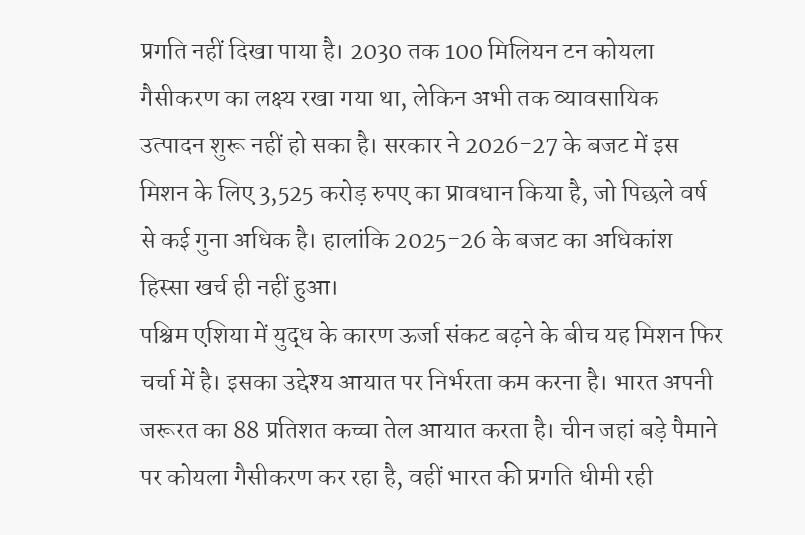प्रगति नहीं दिखा पाया है। 2030 तक 100 मिलियन टन कोयला गैसीकरण का लक्ष्य रखा गया था, लेकिन अभी तक व्यावसायिक उत्पादन शुरू नहीं हो सका है। सरकार ने 2026-27 के बजट में इस मिशन के लिए 3,525 करोड़ रुपए का प्रावधान किया है, जो पिछले वर्ष से कई गुना अधिक है। हालांकि 2025-26 के बजट का अधिकांश हिस्सा खर्च ही नहीं हुआ।
पश्चिम एशिया में युद्ध के कारण ऊर्जा संकट बढ़ने के बीच यह मिशन फिर चर्चा में है। इसका उद्देश्य आयात पर निर्भरता कम करना है। भारत अपनी जरूरत का 88 प्रतिशत कच्चा तेल आयात करता है। चीन जहां बड़े पैमाने पर कोयला गैसीकरण कर रहा है, वहीं भारत की प्रगति धीमी रही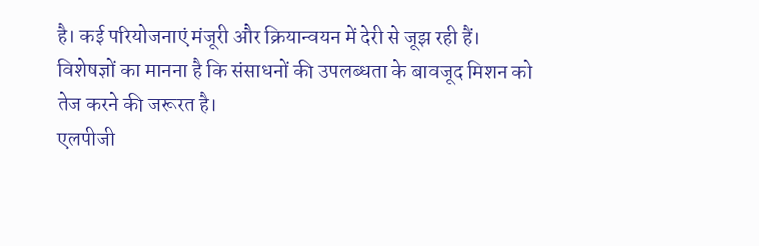है। कई परियोजनाएं मंजूरी और क्रियान्वयन में देरी से जूझ रही हैं।
विशेषज्ञों का मानना है कि संसाधनों की उपलब्धता के बावजूद मिशन को तेज करने की जरूरत है।
एलपीजी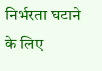निर्भरता घटाने के लिए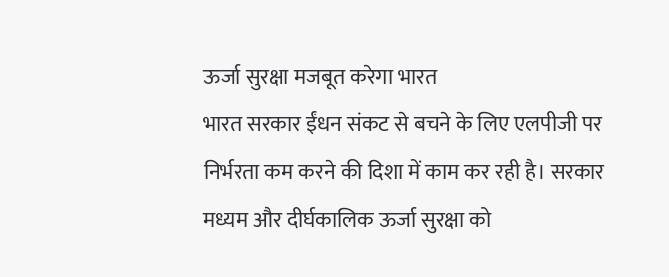ऊर्जा सुरक्षा मजबूत करेगा भारत
भारत सरकार ईंधन संकट से बचने के लिए एलपीजी पर निर्भरता कम करने की दिशा में काम कर रही है। सरकार मध्यम और दीर्घकालिक ऊर्जा सुरक्षा को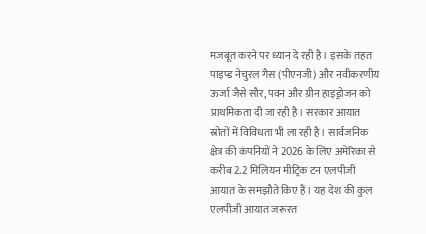मजबूत करने पर ध्यान दे रही है। इसके तहत पाइप्ड नेचुरल गैस (पीएनजी) और नवीकरणीय ऊर्जा जैसे सौर, पवन और ग्रीन हाइड्रोजन को प्राथमिकता दी जा रही है। सरकार आयात स्रोतों में विविधता भी ला रही है। सार्वजनिक क्षेत्र की कंपनियों ने 2026 के लिए अमेरिका से करीब 2.2 मिलियन मीट्रिक टन एलपीजी आयात के समझौते किए हैं। यह देश की कुल एलपीजी आयात जरूरत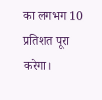का लगभग 10 प्रतिशत पूरा करेगा।